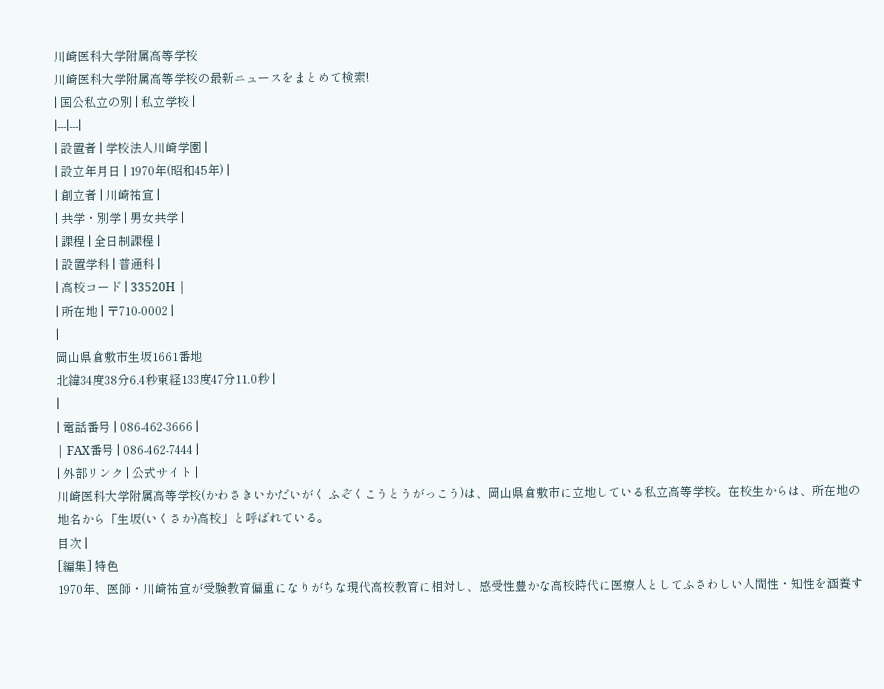川崎医科大学附属高等学校
川崎医科大学附属高等学校の最新ニュースをまとめて検索!
| 国公私立の別 | 私立学校 |
|---|---|
| 設置者 | 学校法人川崎学園 |
| 設立年月日 | 1970年(昭和45年) |
| 創立者 | 川崎祐宣 |
| 共学・別学 | 男女共学 |
| 課程 | 全日制課程 |
| 設置学科 | 普通科 |
| 高校コード | 33520H |
| 所在地 | 〒710-0002 |
|
岡山県倉敷市生坂1661番地
北緯34度38分6.4秒東経133度47分11.0秒 |
|
| 電話番号 | 086-462-3666 |
| FAX番号 | 086-462-7444 |
| 外部リンク | 公式サイト |
川崎医科大学附属高等学校(かわさきいかだいがく ふぞくこうとうがっこう)は、岡山県倉敷市に立地している私立高等学校。在校生からは、所在地の地名から「生坂(いくさか)高校」と呼ばれている。
目次 |
[編集] 特色
1970年、医師・川崎祐宣が受験教育偏重になりがちな現代高校教育に相対し、感受性豊かな高校時代に医療人としてふさわしい人間性・知性を涵養す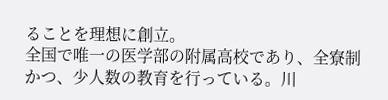ることを理想に創立。
全国で唯一の医学部の附属高校であり、全寮制かつ、少人数の教育を行っている。川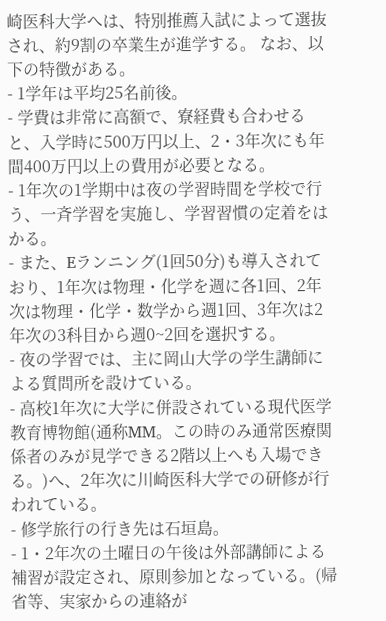崎医科大学へは、特別推薦入試によって選抜され、約9割の卒業生が進学する。 なお、以下の特徴がある。
- 1学年は平均25名前後。
- 学費は非常に高額で、寮経費も合わせると、入学時に500万円以上、2・3年次にも年間400万円以上の費用が必要となる。
- 1年次の1学期中は夜の学習時間を学校で行う、一斉学習を実施し、学習習慣の定着をはかる。
- また、Eランニング(1回50分)も導入されており、1年次は物理・化学を週に各1回、2年次は物理・化学・数学から週1回、3年次は2年次の3科目から週0~2回を選択する。
- 夜の学習では、主に岡山大学の学生講師による質問所を設けている。
- 高校1年次に大学に併設されている現代医学教育博物館(通称MM。この時のみ通常医療関係者のみが見学できる2階以上へも入場できる。)へ、2年次に川崎医科大学での研修が行われている。
- 修学旅行の行き先は石垣島。
- 1・2年次の土曜日の午後は外部講師による補習が設定され、原則参加となっている。(帰省等、実家からの連絡が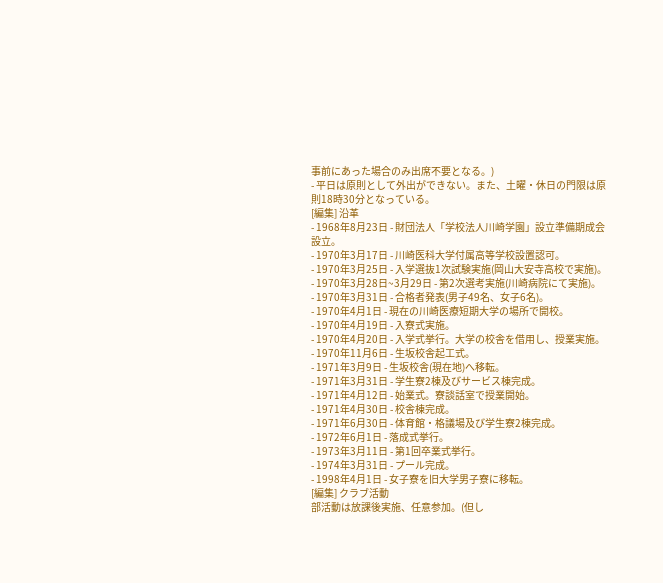事前にあった場合のみ出席不要となる。)
- 平日は原則として外出ができない。また、土曜・休日の門限は原則18時30分となっている。
[編集] 沿革
- 1968年8月23日 - 財団法人「学校法人川崎学園」設立準備期成会設立。
- 1970年3月17日 - 川崎医科大学付属高等学校設置認可。
- 1970年3月25日 - 入学選抜1次試験実施(岡山大安寺高校で実施)。
- 1970年3月28日~3月29日 - 第2次選考実施(川崎病院にて実施)。
- 1970年3月31日 - 合格者発表(男子49名、女子6名)。
- 1970年4月1日 - 現在の川崎医療短期大学の場所で開校。
- 1970年4月19日 - 入寮式実施。
- 1970年4月20日 - 入学式挙行。大学の校舎を借用し、授業実施。
- 1970年11月6日 - 生坂校舎起工式。
- 1971年3月9日 - 生坂校舎(現在地)へ移転。
- 1971年3月31日 - 学生寮2棟及びサービス棟完成。
- 1971年4月12日 - 始業式。寮談話室で授業開始。
- 1971年4月30日 - 校舎棟完成。
- 1971年6月30日 - 体育館・格議場及び学生寮2棟完成。
- 1972年6月1日 - 落成式挙行。
- 1973年3月11日 - 第1回卒業式挙行。
- 1974年3月31日 - プール完成。
- 1998年4月1日 - 女子寮を旧大学男子寮に移転。
[編集] クラブ活動
部活動は放課後実施、任意参加。(但し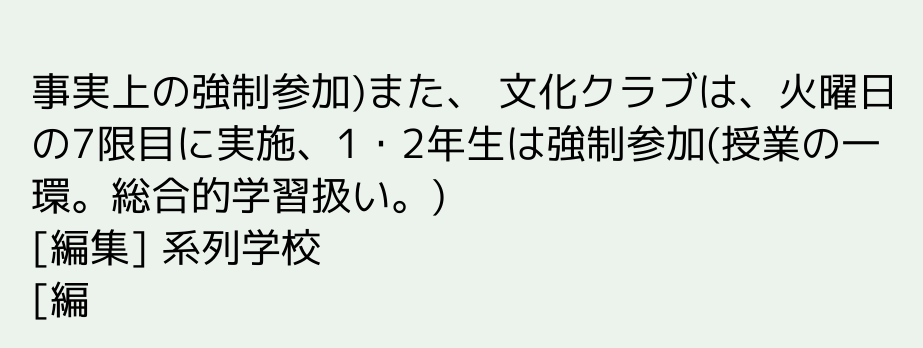事実上の強制参加)また、 文化クラブは、火曜日の7限目に実施、1・2年生は強制参加(授業の一環。総合的学習扱い。)
[編集] 系列学校
[編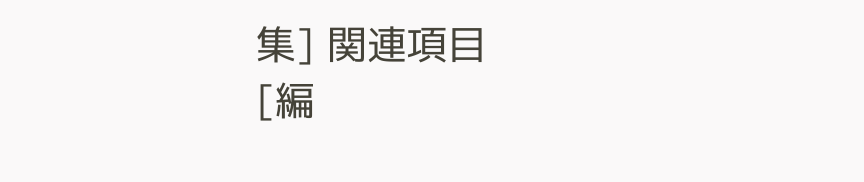集] 関連項目
[編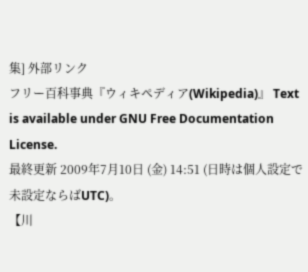集] 外部リンク
フリー百科事典『ウィキペディア(Wikipedia)』 Text is available under GNU Free Documentation License.
最終更新 2009年7月10日 (金) 14:51 (日時は個人設定で未設定ならばUTC)。
【川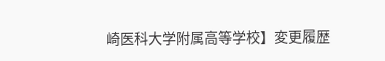崎医科大学附属高等学校】変更履歴